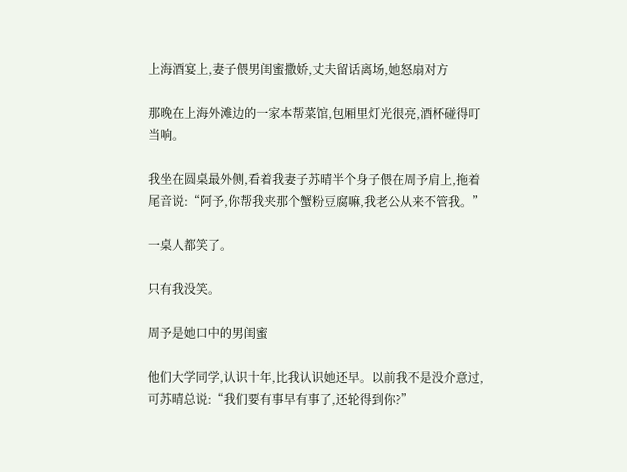上海酒宴上,妻子偎男闺蜜撒娇,丈夫留话离场,她怒扇对方

那晚在上海外滩边的一家本帮菜馆,包厢里灯光很亮,酒杯碰得叮当响。

我坐在圆桌最外侧,看着我妻子苏晴半个身子偎在周予肩上,拖着尾音说:“阿予,你帮我夹那个蟹粉豆腐嘛,我老公从来不管我。”

一桌人都笑了。

只有我没笑。

周予是她口中的男闺蜜

他们大学同学,认识十年,比我认识她还早。以前我不是没介意过,可苏晴总说:“我们要有事早有事了,还轮得到你?”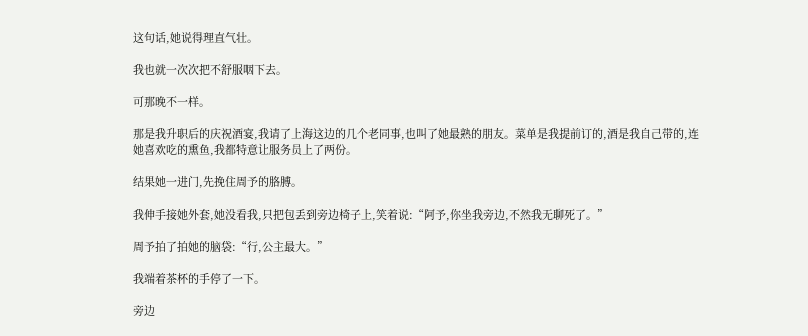这句话,她说得理直气壮。

我也就一次次把不舒服咽下去。

可那晚不一样。

那是我升职后的庆祝酒宴,我请了上海这边的几个老同事,也叫了她最熟的朋友。菜单是我提前订的,酒是我自己带的,连她喜欢吃的熏鱼,我都特意让服务员上了两份。

结果她一进门,先挽住周予的胳膊。

我伸手接她外套,她没看我,只把包丢到旁边椅子上,笑着说:“阿予,你坐我旁边,不然我无聊死了。”

周予拍了拍她的脑袋:“行,公主最大。”

我端着茶杯的手停了一下。

旁边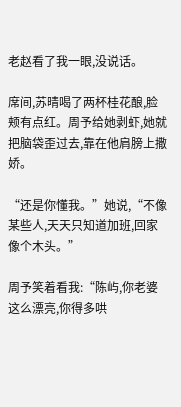老赵看了我一眼,没说话。

席间,苏晴喝了两杯桂花酿,脸颊有点红。周予给她剥虾,她就把脑袋歪过去,靠在他肩膀上撒娇。

“还是你懂我。”她说,“不像某些人,天天只知道加班,回家像个木头。”

周予笑着看我:“陈屿,你老婆这么漂亮,你得多哄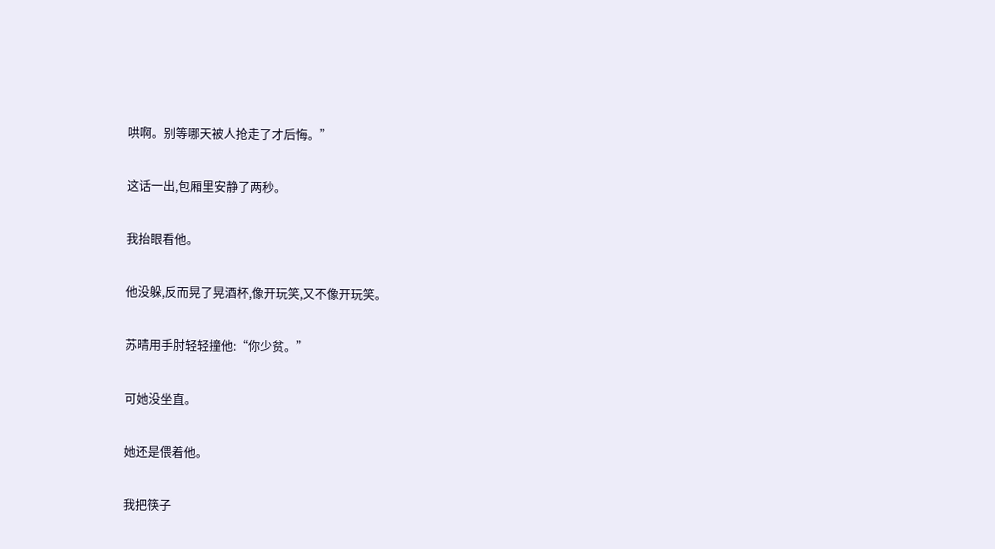哄啊。别等哪天被人抢走了才后悔。”

这话一出,包厢里安静了两秒。

我抬眼看他。

他没躲,反而晃了晃酒杯,像开玩笑,又不像开玩笑。

苏晴用手肘轻轻撞他:“你少贫。”

可她没坐直。

她还是偎着他。

我把筷子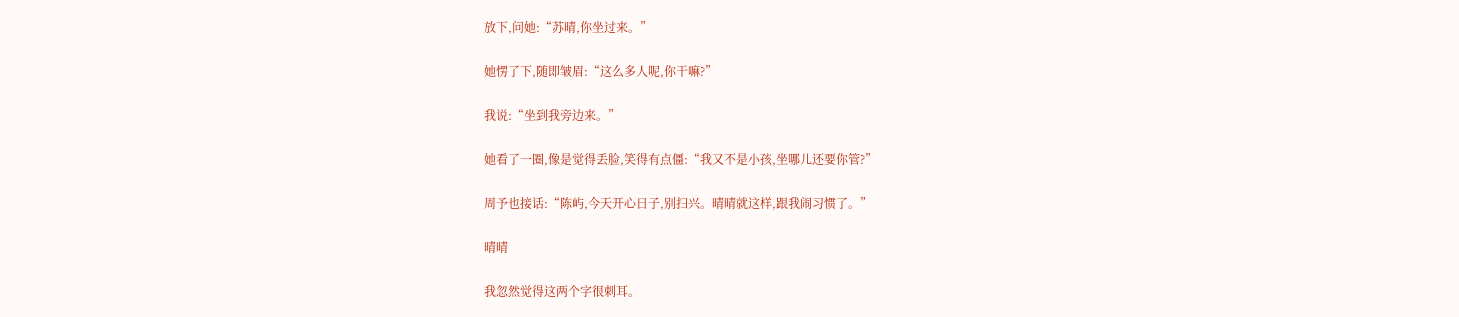放下,问她:“苏晴,你坐过来。”

她愣了下,随即皱眉:“这么多人呢,你干嘛?”

我说:“坐到我旁边来。”

她看了一圈,像是觉得丢脸,笑得有点僵:“我又不是小孩,坐哪儿还要你管?”

周予也接话:“陈屿,今天开心日子,别扫兴。晴晴就这样,跟我闹习惯了。”

晴晴

我忽然觉得这两个字很刺耳。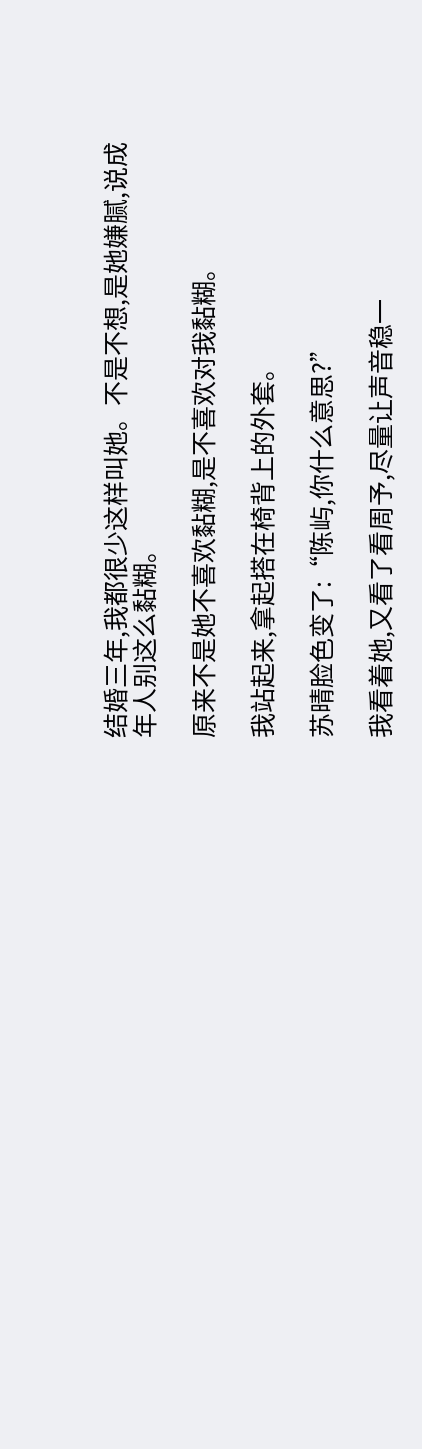结婚三年,我都很少这样叫她。不是不想,是她嫌腻,说成年人别这么黏糊。

原来不是她不喜欢黏糊,是不喜欢对我黏糊。

我站起来,拿起搭在椅背上的外套。

苏晴脸色变了:“陈屿,你什么意思?”

我看着她,又看了看周予,尽量让声音稳一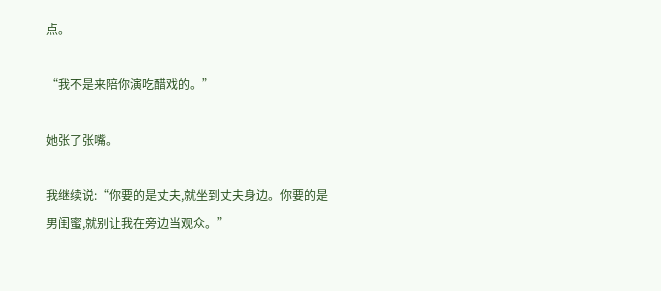点。

“我不是来陪你演吃醋戏的。”

她张了张嘴。

我继续说:“你要的是丈夫,就坐到丈夫身边。你要的是男闺蜜,就别让我在旁边当观众。”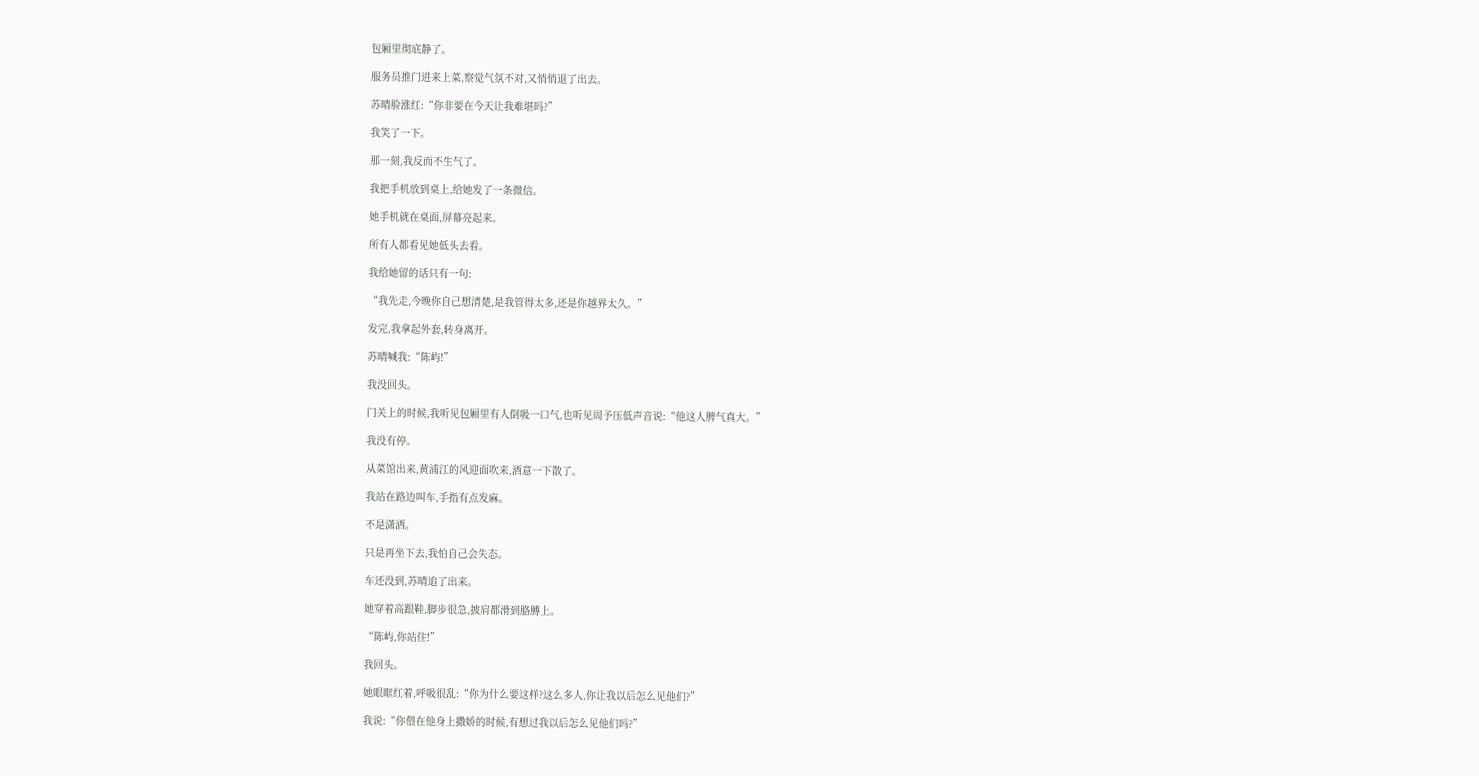包厢里彻底静了。

服务员推门进来上菜,察觉气氛不对,又悄悄退了出去。

苏晴脸涨红:“你非要在今天让我难堪吗?”

我笑了一下。

那一刻,我反而不生气了。

我把手机放到桌上,给她发了一条微信。

她手机就在桌面,屏幕亮起来。

所有人都看见她低头去看。

我给她留的话只有一句:

“我先走,今晚你自己想清楚,是我管得太多,还是你越界太久。”

发完,我拿起外套,转身离开。

苏晴喊我:“陈屿!”

我没回头。

门关上的时候,我听见包厢里有人倒吸一口气,也听见周予压低声音说:“他这人脾气真大。”

我没有停。

从菜馆出来,黄浦江的风迎面吹来,酒意一下散了。

我站在路边叫车,手指有点发麻。

不是潇洒。

只是再坐下去,我怕自己会失态。

车还没到,苏晴追了出来。

她穿着高跟鞋,脚步很急,披肩都滑到胳膊上。

“陈屿,你站住!”

我回头。

她眼眶红着,呼吸很乱:“你为什么要这样?这么多人,你让我以后怎么见他们?”

我说:“你偎在他身上撒娇的时候,有想过我以后怎么见他们吗?”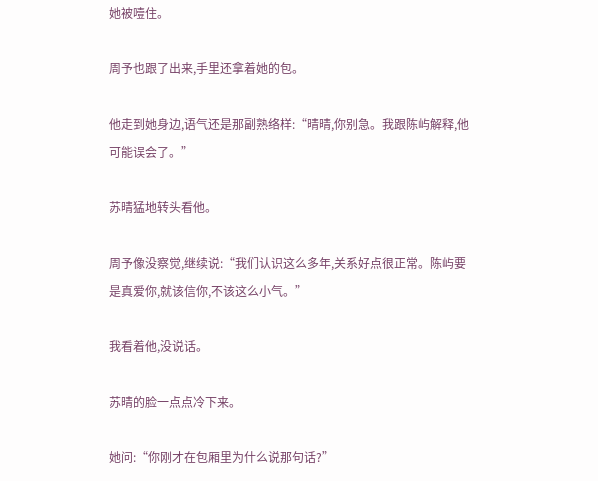她被噎住。

周予也跟了出来,手里还拿着她的包。

他走到她身边,语气还是那副熟络样:“晴晴,你别急。我跟陈屿解释,他可能误会了。”

苏晴猛地转头看他。

周予像没察觉,继续说:“我们认识这么多年,关系好点很正常。陈屿要是真爱你,就该信你,不该这么小气。”

我看着他,没说话。

苏晴的脸一点点冷下来。

她问:“你刚才在包厢里为什么说那句话?”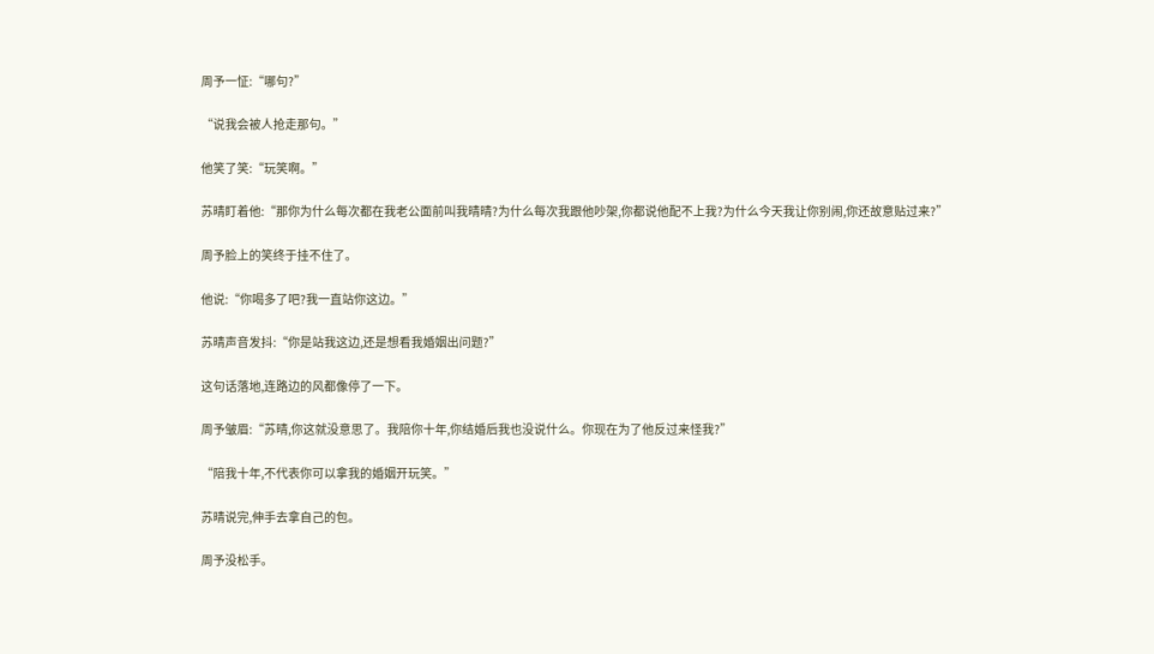周予一怔:“哪句?”

“说我会被人抢走那句。”

他笑了笑:“玩笑啊。”

苏晴盯着他:“那你为什么每次都在我老公面前叫我晴晴?为什么每次我跟他吵架,你都说他配不上我?为什么今天我让你别闹,你还故意贴过来?”

周予脸上的笑终于挂不住了。

他说:“你喝多了吧?我一直站你这边。”

苏晴声音发抖:“你是站我这边,还是想看我婚姻出问题?”

这句话落地,连路边的风都像停了一下。

周予皱眉:“苏晴,你这就没意思了。我陪你十年,你结婚后我也没说什么。你现在为了他反过来怪我?”

“陪我十年,不代表你可以拿我的婚姻开玩笑。”

苏晴说完,伸手去拿自己的包。

周予没松手。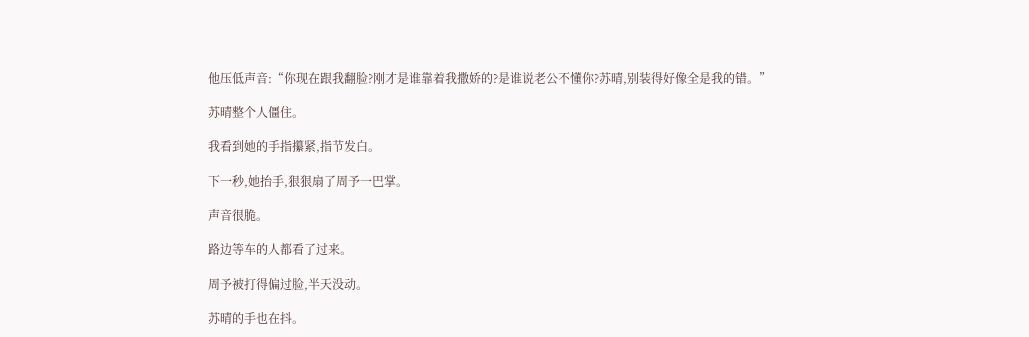他压低声音:“你现在跟我翻脸?刚才是谁靠着我撒娇的?是谁说老公不懂你?苏晴,别装得好像全是我的错。”

苏晴整个人僵住。

我看到她的手指攥紧,指节发白。

下一秒,她抬手,狠狠扇了周予一巴掌。

声音很脆。

路边等车的人都看了过来。

周予被打得偏过脸,半天没动。

苏晴的手也在抖。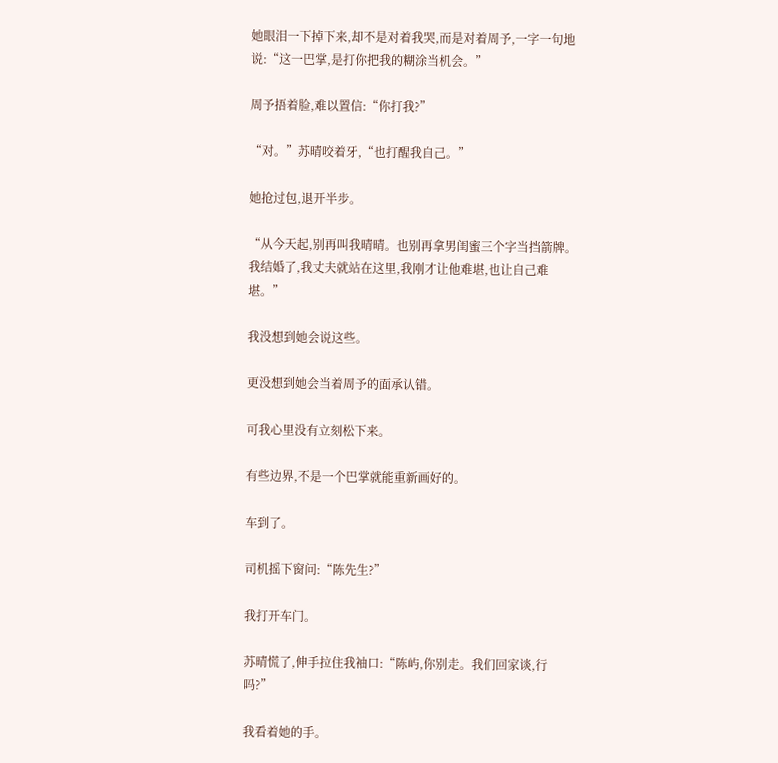她眼泪一下掉下来,却不是对着我哭,而是对着周予,一字一句地说:“这一巴掌,是打你把我的糊涂当机会。”

周予捂着脸,难以置信:“你打我?”

“对。”苏晴咬着牙,“也打醒我自己。”

她抢过包,退开半步。

“从今天起,别再叫我晴晴。也别再拿男闺蜜三个字当挡箭牌。我结婚了,我丈夫就站在这里,我刚才让他难堪,也让自己难堪。”

我没想到她会说这些。

更没想到她会当着周予的面承认错。

可我心里没有立刻松下来。

有些边界,不是一个巴掌就能重新画好的。

车到了。

司机摇下窗问:“陈先生?”

我打开车门。

苏晴慌了,伸手拉住我袖口:“陈屿,你别走。我们回家谈,行吗?”

我看着她的手。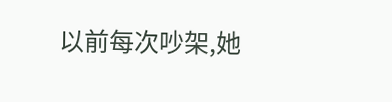以前每次吵架,她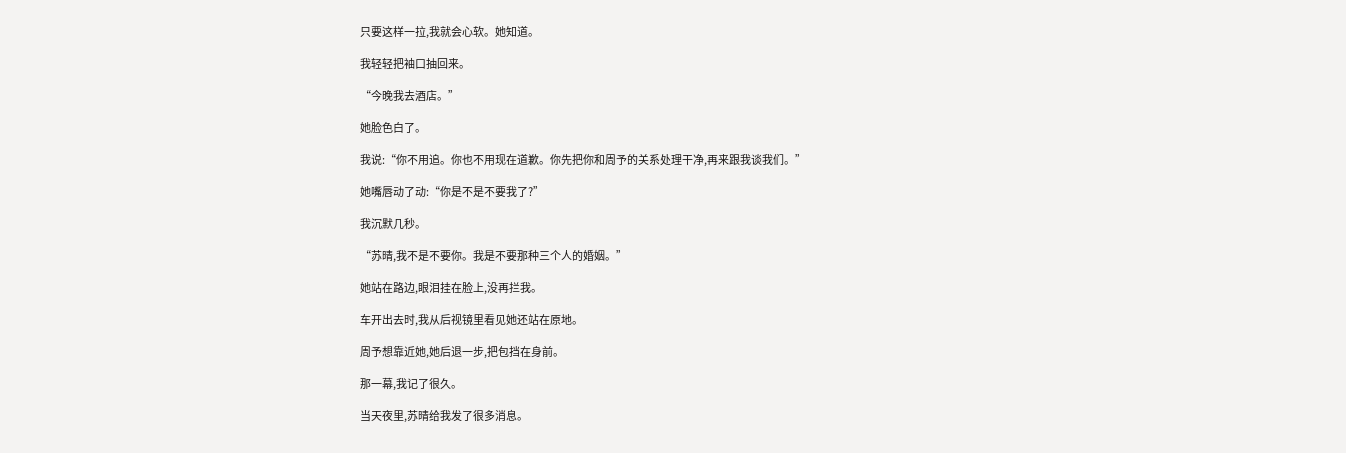只要这样一拉,我就会心软。她知道。

我轻轻把袖口抽回来。

“今晚我去酒店。”

她脸色白了。

我说:“你不用追。你也不用现在道歉。你先把你和周予的关系处理干净,再来跟我谈我们。”

她嘴唇动了动:“你是不是不要我了?”

我沉默几秒。

“苏晴,我不是不要你。我是不要那种三个人的婚姻。”

她站在路边,眼泪挂在脸上,没再拦我。

车开出去时,我从后视镜里看见她还站在原地。

周予想靠近她,她后退一步,把包挡在身前。

那一幕,我记了很久。

当天夜里,苏晴给我发了很多消息。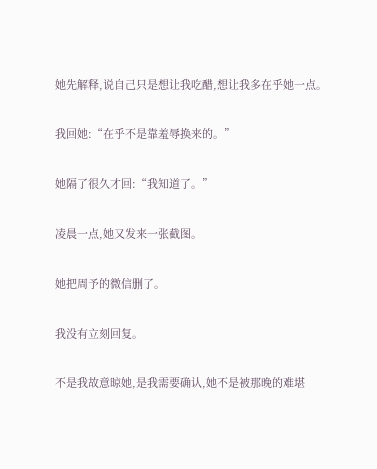她先解释,说自己只是想让我吃醋,想让我多在乎她一点。

我回她:“在乎不是靠羞辱换来的。”

她隔了很久才回:“我知道了。”

凌晨一点,她又发来一张截图。

她把周予的微信删了。

我没有立刻回复。

不是我故意晾她,是我需要确认,她不是被那晚的难堪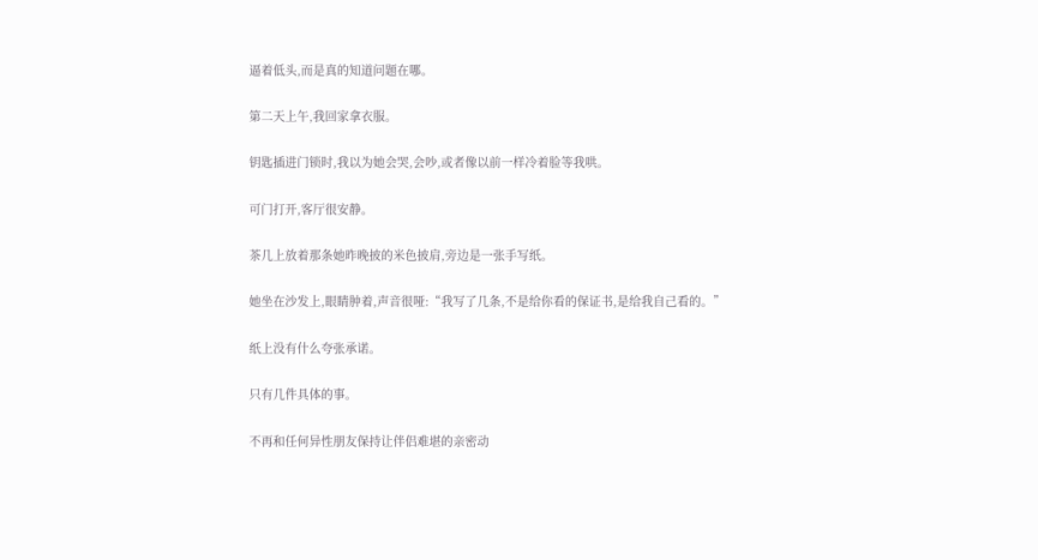逼着低头,而是真的知道问题在哪。

第二天上午,我回家拿衣服。

钥匙插进门锁时,我以为她会哭,会吵,或者像以前一样冷着脸等我哄。

可门打开,客厅很安静。

茶几上放着那条她昨晚披的米色披肩,旁边是一张手写纸。

她坐在沙发上,眼睛肿着,声音很哑:“我写了几条,不是给你看的保证书,是给我自己看的。”

纸上没有什么夸张承诺。

只有几件具体的事。

不再和任何异性朋友保持让伴侣难堪的亲密动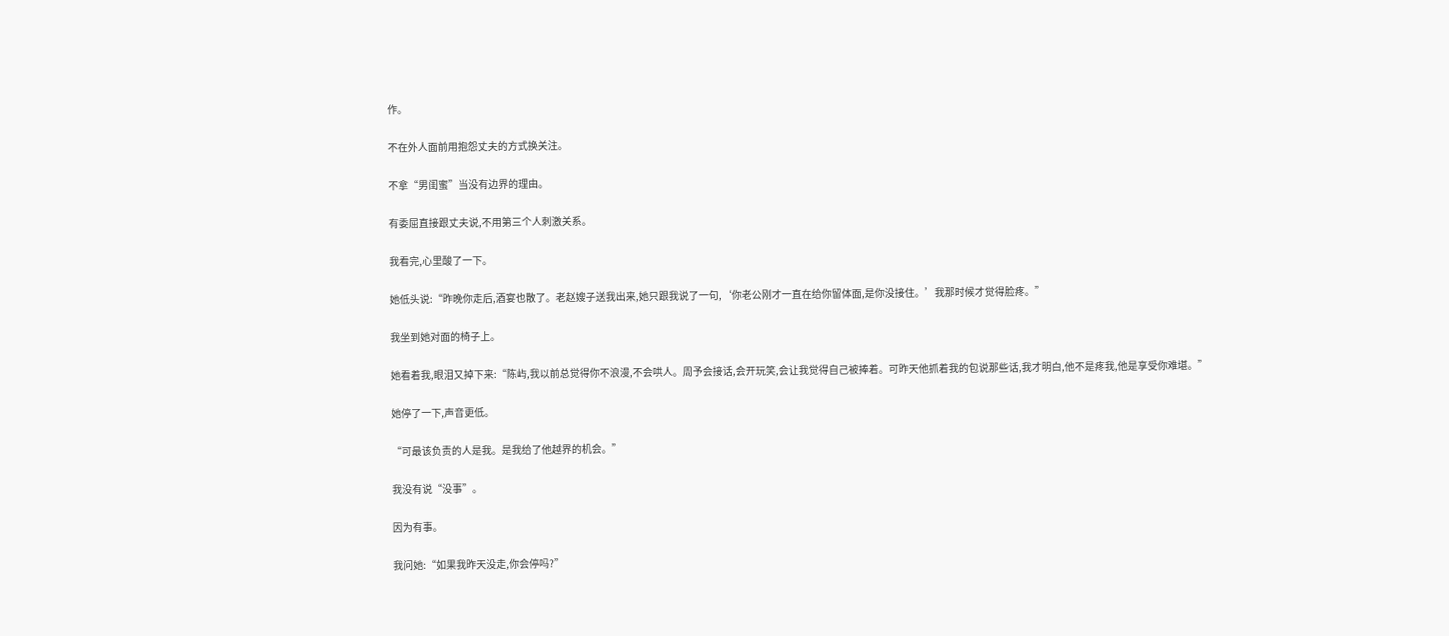作。

不在外人面前用抱怨丈夫的方式换关注。

不拿“男闺蜜”当没有边界的理由。

有委屈直接跟丈夫说,不用第三个人刺激关系。

我看完,心里酸了一下。

她低头说:“昨晚你走后,酒宴也散了。老赵嫂子送我出来,她只跟我说了一句,‘你老公刚才一直在给你留体面,是你没接住。’我那时候才觉得脸疼。”

我坐到她对面的椅子上。

她看着我,眼泪又掉下来:“陈屿,我以前总觉得你不浪漫,不会哄人。周予会接话,会开玩笑,会让我觉得自己被捧着。可昨天他抓着我的包说那些话,我才明白,他不是疼我,他是享受你难堪。”

她停了一下,声音更低。

“可最该负责的人是我。是我给了他越界的机会。”

我没有说“没事”。

因为有事。

我问她:“如果我昨天没走,你会停吗?”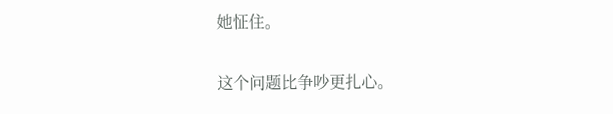她怔住。

这个问题比争吵更扎心。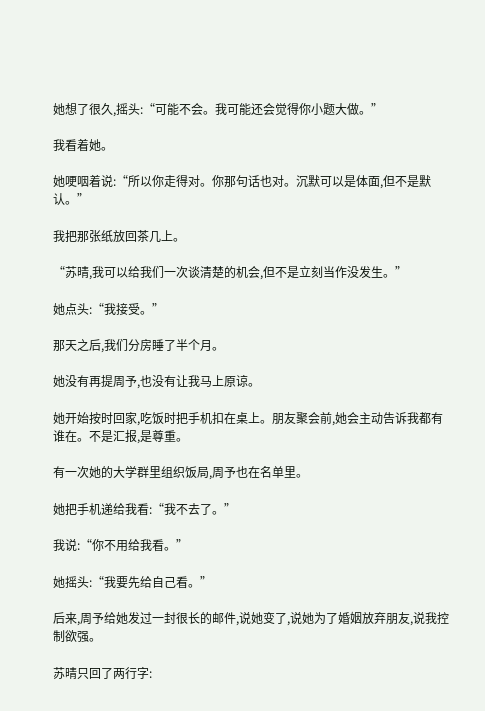她想了很久,摇头:“可能不会。我可能还会觉得你小题大做。”

我看着她。

她哽咽着说:“所以你走得对。你那句话也对。沉默可以是体面,但不是默认。”

我把那张纸放回茶几上。

“苏晴,我可以给我们一次谈清楚的机会,但不是立刻当作没发生。”

她点头:“我接受。”

那天之后,我们分房睡了半个月。

她没有再提周予,也没有让我马上原谅。

她开始按时回家,吃饭时把手机扣在桌上。朋友聚会前,她会主动告诉我都有谁在。不是汇报,是尊重。

有一次她的大学群里组织饭局,周予也在名单里。

她把手机递给我看:“我不去了。”

我说:“你不用给我看。”

她摇头:“我要先给自己看。”

后来,周予给她发过一封很长的邮件,说她变了,说她为了婚姻放弃朋友,说我控制欲强。

苏晴只回了两行字: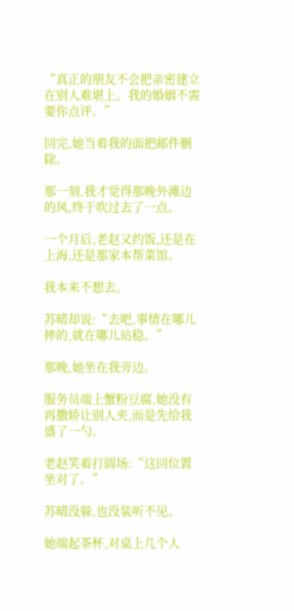“真正的朋友不会把亲密建立在别人难堪上。我的婚姻不需要你点评。”

回完,她当着我的面把邮件删除。

那一刻,我才觉得那晚外滩边的风,终于吹过去了一点。

一个月后,老赵又约饭,还是在上海,还是那家本帮菜馆。

我本来不想去。

苏晴却说:“去吧,事情在哪儿摔的,就在哪儿站稳。”

那晚,她坐在我旁边。

服务员端上蟹粉豆腐,她没有再撒娇让别人夹,而是先给我盛了一勺。

老赵笑着打圆场:“这回位置坐对了。”

苏晴没躲,也没装听不见。

她端起茶杯,对桌上几个人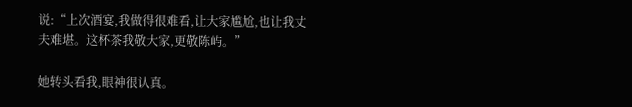说:“上次酒宴,我做得很难看,让大家尴尬,也让我丈夫难堪。这杯茶我敬大家,更敬陈屿。”

她转头看我,眼神很认真。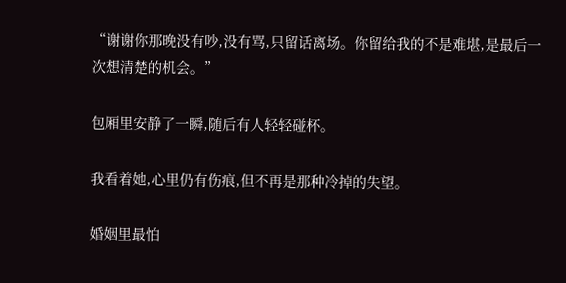“谢谢你那晚没有吵,没有骂,只留话离场。你留给我的不是难堪,是最后一次想清楚的机会。”

包厢里安静了一瞬,随后有人轻轻碰杯。

我看着她,心里仍有伤痕,但不再是那种冷掉的失望。

婚姻里最怕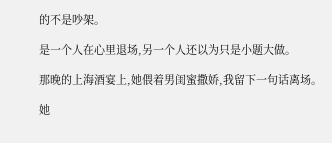的不是吵架。

是一个人在心里退场,另一个人还以为只是小题大做。

那晚的上海酒宴上,她偎着男闺蜜撒娇,我留下一句话离场。

她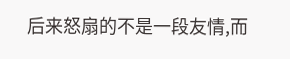后来怒扇的不是一段友情,而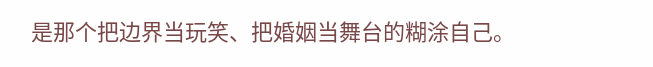是那个把边界当玩笑、把婚姻当舞台的糊涂自己。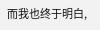而我也终于明白,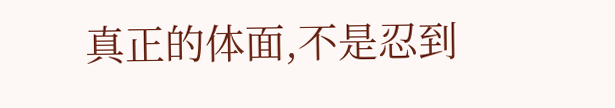真正的体面,不是忍到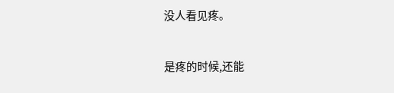没人看见疼。

是疼的时候,还能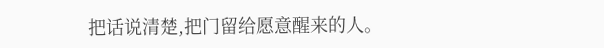把话说清楚,把门留给愿意醒来的人。